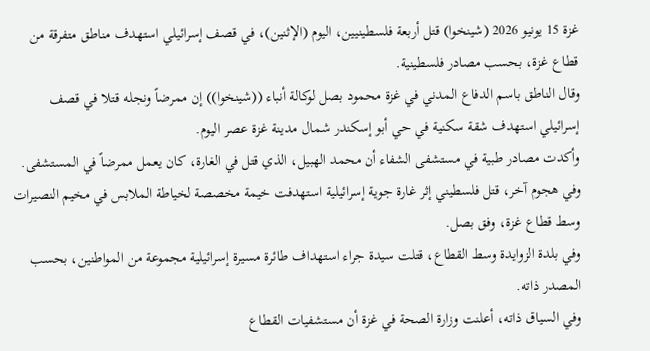غزة 15 يونيو 2026 (شينخوا) قتل أربعة فلسطينيين، اليوم (الإثنين)، في قصف إسرائيلي استهدف مناطق متفرقة من قطاع غزة، بحسب مصادر فلسطينية.
وقال الناطق باسم الدفاع المدني في غزة محمود بصل لوكالة أنباء ((شينخوا)) إن ممرضاً ونجله قتلا في قصف إسرائيلي استهدف شقة سكنية في حي أبو إسكندر شمال مدينة غزة عصر اليوم.
وأكدت مصادر طبية في مستشفى الشفاء أن محمد الهبيل، الذي قتل في الغارة، كان يعمل ممرضاً في المستشفى.
وفي هجوم آخر، قتل فلسطيني إثر غارة جوية إسرائيلية استهدفت خيمة مخصصة لخياطة الملابس في مخيم النصيرات وسط قطاع غزة، وفق بصل.
وفي بلدة الزوايدة وسط القطاع، قتلت سيدة جراء استهداف طائرة مسيرة إسرائيلية مجموعة من المواطنين، بحسب المصدر ذاته.
وفي السياق ذاته، أعلنت وزارة الصحة في غزة أن مستشفيات القطاع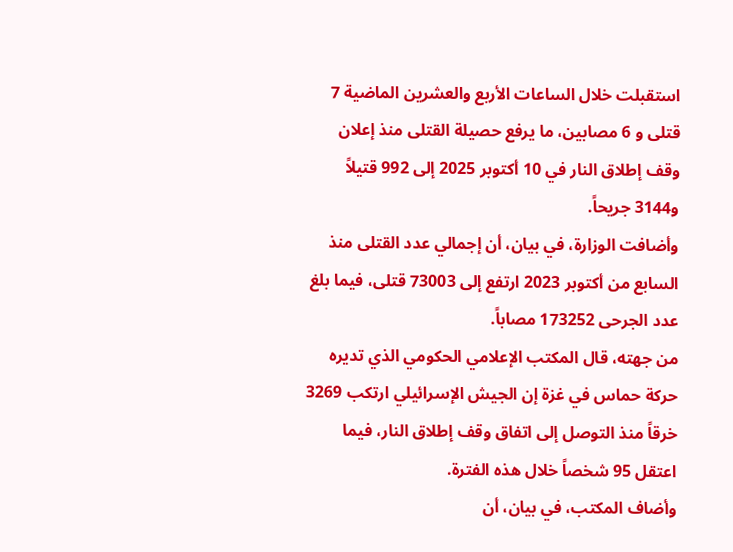استقبلت خلال الساعات الأربع والعشرين الماضية 7 قتلى و 6 مصابين، ما يرفع حصيلة القتلى منذ إعلان وقف إطلاق النار في 10 أكتوبر 2025 إلى 992 قتيلاً و3144 جريحاً.
وأضافت الوزارة، في بيان، أن إجمالي عدد القتلى منذ السابع من أكتوبر 2023 ارتفع إلى 73003 قتلى، فيما بلغ عدد الجرحى 173252 مصاباً.
من جهته، قال المكتب الإعلامي الحكومي الذي تديره حركة حماس في غزة إن الجيش الإسرائيلي ارتكب 3269 خرقاً منذ التوصل إلى اتفاق وقف إطلاق النار، فيما اعتقل 95 شخصاً خلال هذه الفترة.
وأضاف المكتب، في بيان، أن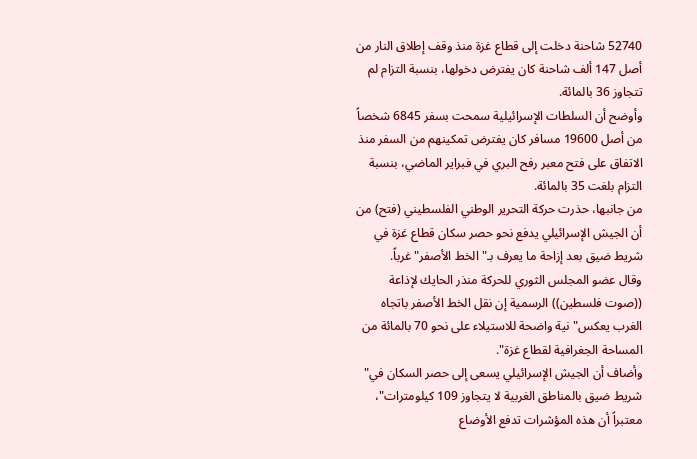52740 شاحنة دخلت إلى قطاع غزة منذ وقف إطلاق النار من أصل 147 ألف شاحنة كان يفترض دخولها، بنسبة التزام لم تتجاوز 36 بالمائة.
وأوضح أن السلطات الإسرائيلية سمحت بسفر 6845 شخصاً من أصل 19600 مسافر كان يفترض تمكينهم من السفر منذ الاتفاق على فتح معبر رفح البري في فبراير الماضي، بنسبة التزام بلغت 35 بالمائة.
من جانبها، حذرت حركة التحرير الوطني الفلسطيني (فتح) من أن الجيش الإسرائيلي يدفع نحو حصر سكان قطاع غزة في شريط ضيق بعد إزاحة ما يعرف بـ" الخط الأصفر" غرباً.
وقال عضو المجلس الثوري للحركة منذر الحايك لإذاعة ((صوت فلسطين)) الرسمية إن نقل الخط الأصفر باتجاه الغرب يعكس" نية واضحة للاستيلاء على نحو 70 بالمائة من المساحة الجغرافية لقطاع غزة".
وأضاف أن الجيش الإسرائيلي يسعى إلى حصر السكان في" شريط ضيق بالمناطق الغربية لا يتجاوز 109 كيلومترات"، معتبراً أن هذه المؤشرات تدفع الأوضاع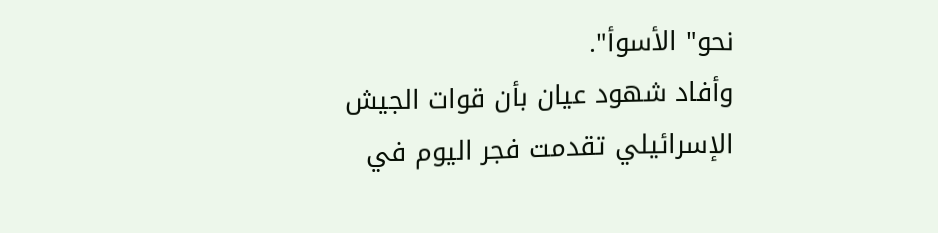نحو" الأسوأ".
وأفاد شهود عيان بأن قوات الجيش الإسرائيلي تقدمت فجر اليوم في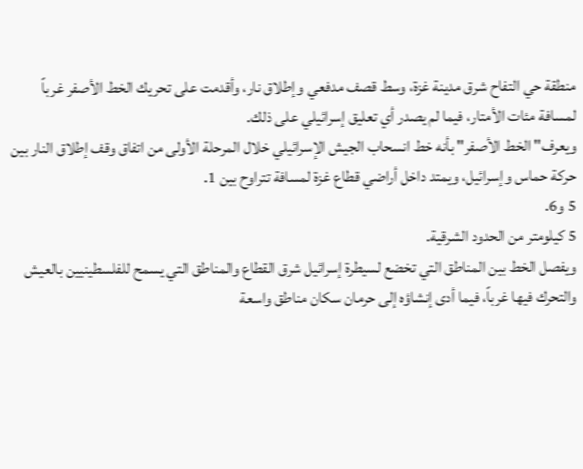منطقة حي التفاح شرق مدينة غزة، وسط قصف مدفعي وإطلاق نار، وأقدمت على تحريك الخط الأصفر غرباً لمسافة مئات الأمتار، فيما لم يصدر أي تعليق إسرائيلي على ذلك.
ويعرف" الخط الأصفر" بأنه خط انسحاب الجيش الإسرائيلي خلال المرحلة الأولى من اتفاق وقف إطلاق النار بين حركة حماس وإسرائيل، ويمتد داخل أراضي قطاع غزة لمسافة تتراوح بين 1.
5 و6.
5 كيلومتر من الحدود الشرقية.
ويفصل الخط بين المناطق التي تخضع لسيطرة إسرائيل شرق القطاع والمناطق التي يسمح للفلسطينيين بالعيش والتحرك فيها غرباً، فيما أدى إنشاؤه إلى حرمان سكان مناطق واسعة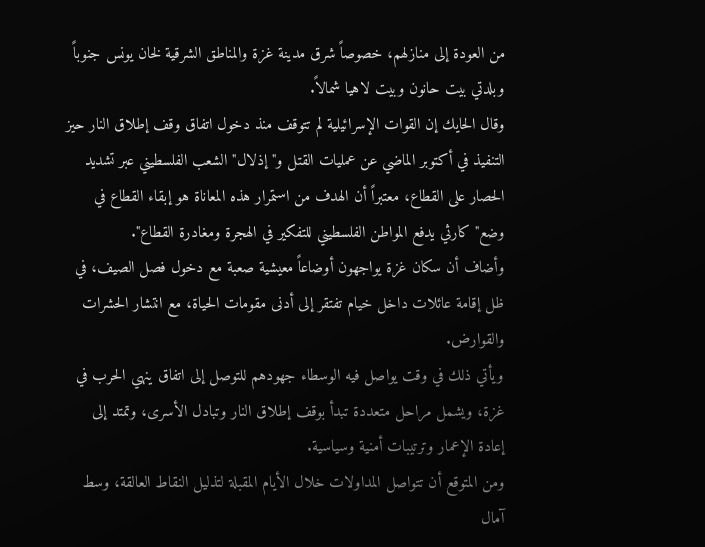من العودة إلى منازلهم، خصوصاً شرق مدينة غزة والمناطق الشرقية لخان يونس جنوباً وبلدتي بيت حانون وبيت لاهيا شمالاً.
وقال الحايك إن القوات الإسرائيلية لم تتوقف منذ دخول اتفاق وقف إطلاق النار حيز التنفيذ في أكتوبر الماضي عن عمليات القتل و" إذلال" الشعب الفلسطيني عبر تشديد الحصار على القطاع، معتبراً أن الهدف من استمرار هذه المعاناة هو إبقاء القطاع في وضع" كارثي يدفع المواطن الفلسطيني للتفكير في الهجرة ومغادرة القطاع".
وأضاف أن سكان غزة يواجهون أوضاعاً معيشية صعبة مع دخول فصل الصيف، في ظل إقامة عائلات داخل خيام تفتقر إلى أدنى مقومات الحياة، مع انتشار الحشرات والقوارض.
ويأتي ذلك في وقت يواصل فيه الوسطاء جهودهم للتوصل إلى اتفاق ينهي الحرب في غزة، ويشمل مراحل متعددة تبدأ بوقف إطلاق النار وتبادل الأسرى، وتمتد إلى إعادة الإعمار وترتيبات أمنية وسياسية.
ومن المتوقع أن تتواصل المداولات خلال الأيام المقبلة لتذليل النقاط العالقة، وسط آمال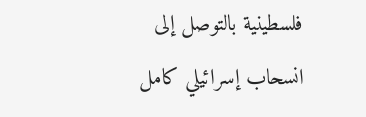فلسطينية بالتوصل إلى انسحاب إسرائيلي كامل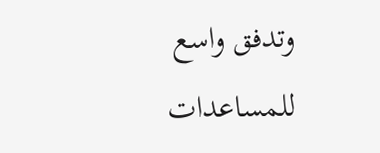وتدفق واسع للمساعدات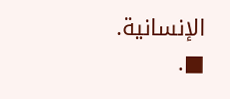الإنسانية.
■.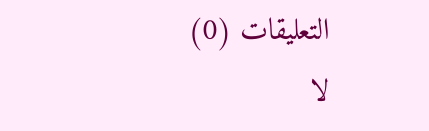التعليقات (0)
لا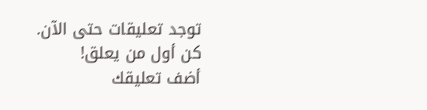توجد تعليقات حتى الآن. كن أول من يعلق!
أضف تعليقك